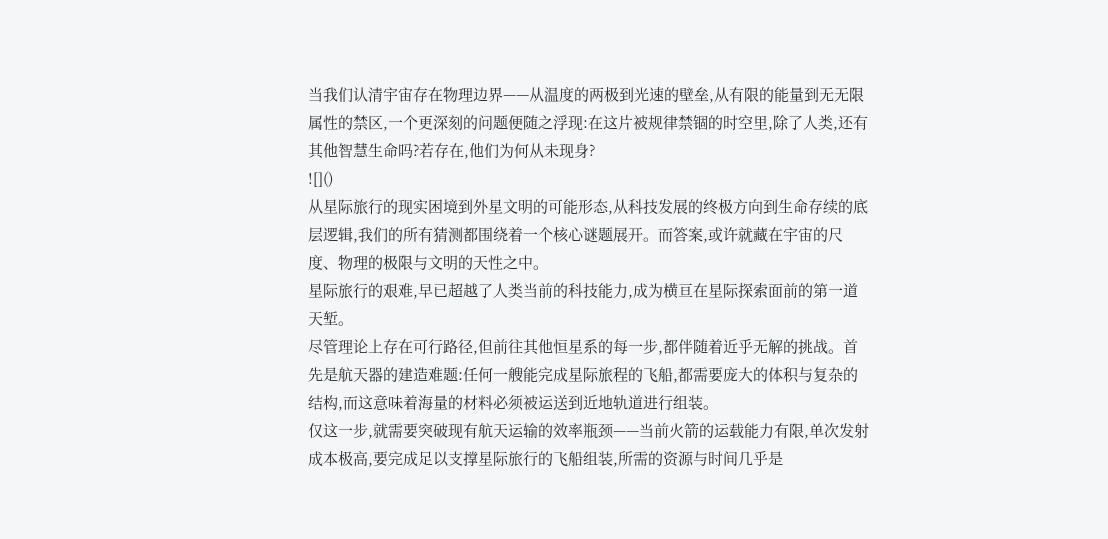当我们认清宇宙存在物理边界——从温度的两极到光速的壁垒,从有限的能量到无无限属性的禁区,一个更深刻的问题便随之浮现:在这片被规律禁锢的时空里,除了人类,还有其他智慧生命吗?若存在,他们为何从未现身?
![]()
从星际旅行的现实困境到外星文明的可能形态,从科技发展的终极方向到生命存续的底层逻辑,我们的所有猜测都围绕着一个核心谜题展开。而答案,或许就藏在宇宙的尺度、物理的极限与文明的天性之中。
星际旅行的艰难,早已超越了人类当前的科技能力,成为横亘在星际探索面前的第一道天堑。
尽管理论上存在可行路径,但前往其他恒星系的每一步,都伴随着近乎无解的挑战。首先是航天器的建造难题:任何一艘能完成星际旅程的飞船,都需要庞大的体积与复杂的结构,而这意味着海量的材料必须被运送到近地轨道进行组装。
仅这一步,就需要突破现有航天运输的效率瓶颈——当前火箭的运载能力有限,单次发射成本极高,要完成足以支撑星际旅行的飞船组装,所需的资源与时间几乎是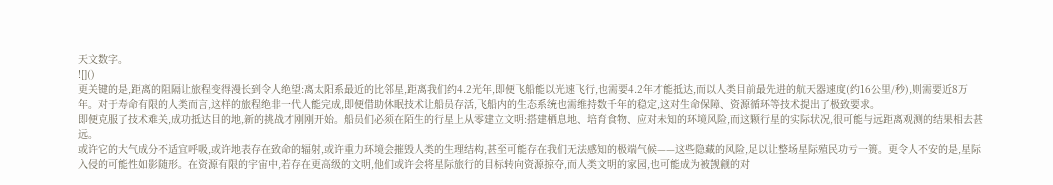天文数字。
![]()
更关键的是,距离的阻隔让旅程变得漫长到令人绝望:离太阳系最近的比邻星,距离我们约4.2光年,即便飞船能以光速飞行,也需要4.2年才能抵达,而以人类目前最先进的航天器速度(约16公里/秒),则需要近8万年。对于寿命有限的人类而言,这样的旅程绝非一代人能完成,即便借助休眠技术让船员存活,飞船内的生态系统也需维持数千年的稳定,这对生命保障、资源循环等技术提出了极致要求。
即便克服了技术难关,成功抵达目的地,新的挑战才刚刚开始。船员们必须在陌生的行星上从零建立文明:搭建栖息地、培育食物、应对未知的环境风险,而这颗行星的实际状况,很可能与远距离观测的结果相去甚远。
或许它的大气成分不适宜呼吸,或许地表存在致命的辐射,或许重力环境会摧毁人类的生理结构,甚至可能存在我们无法感知的极端气候——这些隐藏的风险,足以让整场星际殖民功亏一篑。更令人不安的是,星际入侵的可能性如影随形。在资源有限的宇宙中,若存在更高级的文明,他们或许会将星际旅行的目标转向资源掠夺,而人类文明的家园,也可能成为被觊觎的对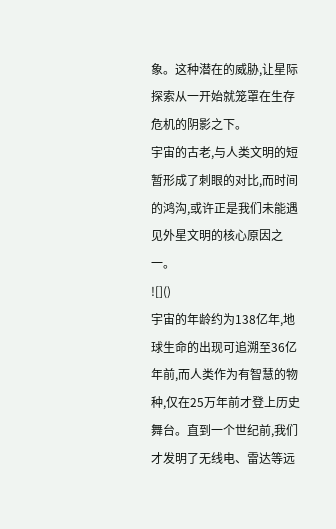象。这种潜在的威胁,让星际探索从一开始就笼罩在生存危机的阴影之下。
宇宙的古老,与人类文明的短暂形成了刺眼的对比,而时间的鸿沟,或许正是我们未能遇见外星文明的核心原因之一。
![]()
宇宙的年龄约为138亿年,地球生命的出现可追溯至36亿年前,而人类作为有智慧的物种,仅在25万年前才登上历史舞台。直到一个世纪前,我们才发明了无线电、雷达等远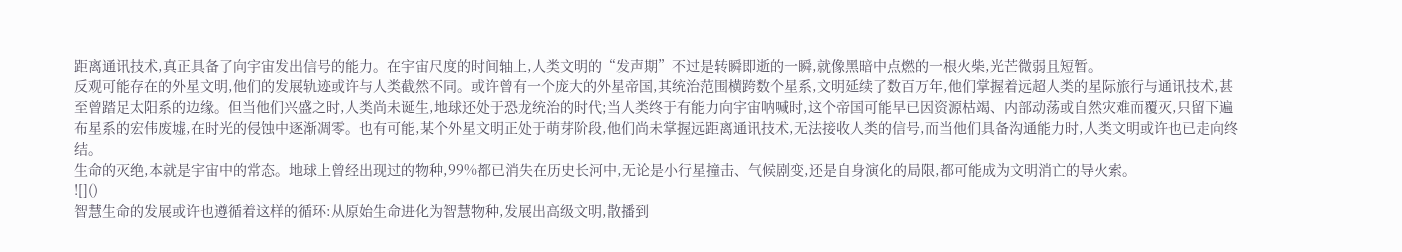距离通讯技术,真正具备了向宇宙发出信号的能力。在宇宙尺度的时间轴上,人类文明的“发声期”不过是转瞬即逝的一瞬,就像黑暗中点燃的一根火柴,光芒微弱且短暂。
反观可能存在的外星文明,他们的发展轨迹或许与人类截然不同。或许曾有一个庞大的外星帝国,其统治范围横跨数个星系,文明延续了数百万年,他们掌握着远超人类的星际旅行与通讯技术,甚至曾踏足太阳系的边缘。但当他们兴盛之时,人类尚未诞生,地球还处于恐龙统治的时代;当人类终于有能力向宇宙呐喊时,这个帝国可能早已因资源枯竭、内部动荡或自然灾难而覆灭,只留下遍布星系的宏伟废墟,在时光的侵蚀中逐渐凋零。也有可能,某个外星文明正处于萌芽阶段,他们尚未掌握远距离通讯技术,无法接收人类的信号,而当他们具备沟通能力时,人类文明或许也已走向终结。
生命的灭绝,本就是宇宙中的常态。地球上曾经出现过的物种,99%都已消失在历史长河中,无论是小行星撞击、气候剧变,还是自身演化的局限,都可能成为文明消亡的导火索。
![]()
智慧生命的发展或许也遵循着这样的循环:从原始生命进化为智慧物种,发展出高级文明,散播到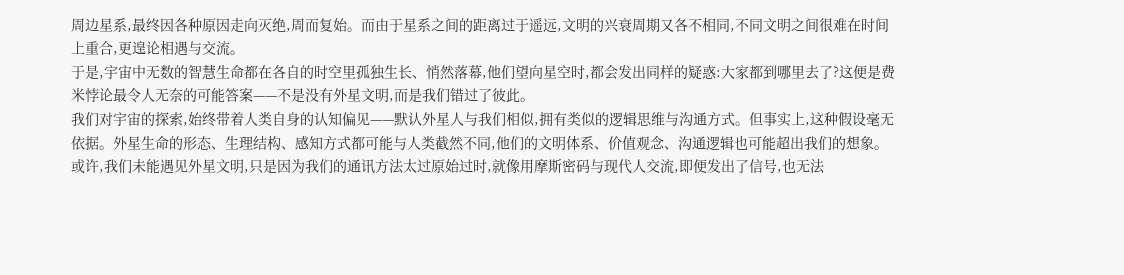周边星系,最终因各种原因走向灭绝,周而复始。而由于星系之间的距离过于遥远,文明的兴衰周期又各不相同,不同文明之间很难在时间上重合,更遑论相遇与交流。
于是,宇宙中无数的智慧生命都在各自的时空里孤独生长、悄然落幕,他们望向星空时,都会发出同样的疑惑:大家都到哪里去了?这便是费米悖论最令人无奈的可能答案——不是没有外星文明,而是我们错过了彼此。
我们对宇宙的探索,始终带着人类自身的认知偏见——默认外星人与我们相似,拥有类似的逻辑思维与沟通方式。但事实上,这种假设毫无依据。外星生命的形态、生理结构、感知方式都可能与人类截然不同,他们的文明体系、价值观念、沟通逻辑也可能超出我们的想象。或许,我们未能遇见外星文明,只是因为我们的通讯方法太过原始过时,就像用摩斯密码与现代人交流,即便发出了信号,也无法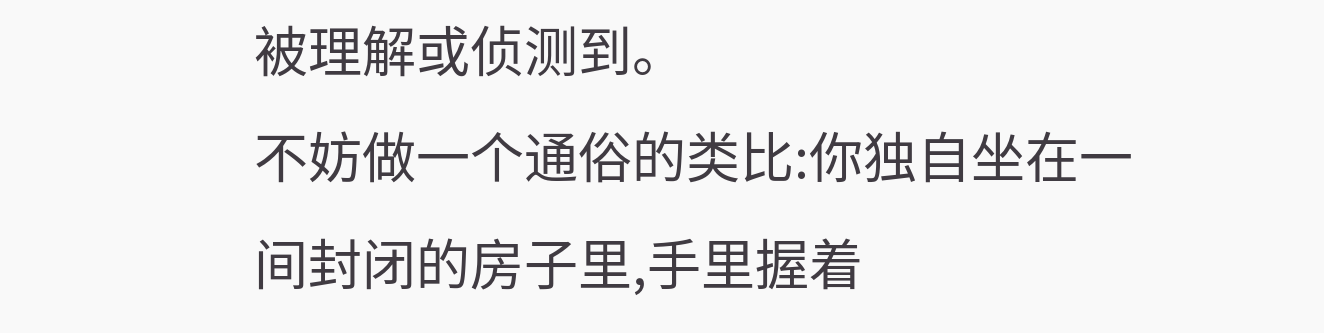被理解或侦测到。
不妨做一个通俗的类比:你独自坐在一间封闭的房子里,手里握着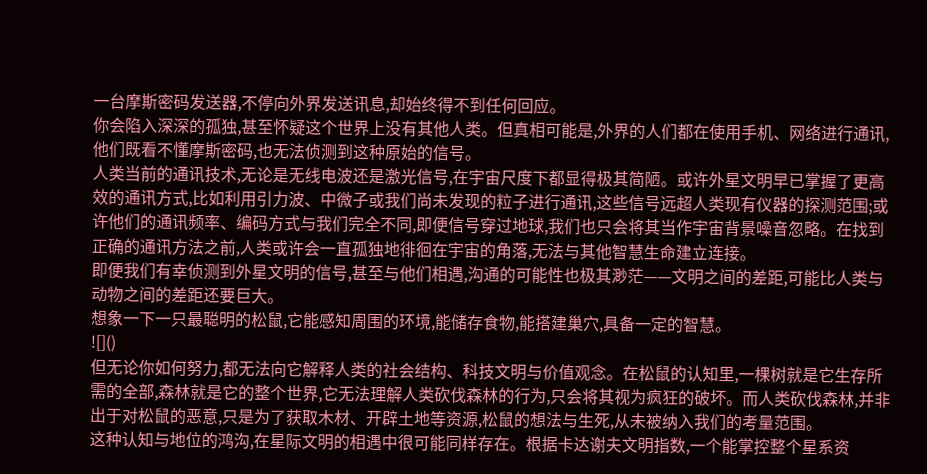一台摩斯密码发送器,不停向外界发送讯息,却始终得不到任何回应。
你会陷入深深的孤独,甚至怀疑这个世界上没有其他人类。但真相可能是,外界的人们都在使用手机、网络进行通讯,他们既看不懂摩斯密码,也无法侦测到这种原始的信号。
人类当前的通讯技术,无论是无线电波还是激光信号,在宇宙尺度下都显得极其简陋。或许外星文明早已掌握了更高效的通讯方式,比如利用引力波、中微子或我们尚未发现的粒子进行通讯,这些信号远超人类现有仪器的探测范围;或许他们的通讯频率、编码方式与我们完全不同,即便信号穿过地球,我们也只会将其当作宇宙背景噪音忽略。在找到正确的通讯方法之前,人类或许会一直孤独地徘徊在宇宙的角落,无法与其他智慧生命建立连接。
即便我们有幸侦测到外星文明的信号,甚至与他们相遇,沟通的可能性也极其渺茫——文明之间的差距,可能比人类与动物之间的差距还要巨大。
想象一下一只最聪明的松鼠,它能感知周围的环境,能储存食物,能搭建巢穴,具备一定的智慧。
![]()
但无论你如何努力,都无法向它解释人类的社会结构、科技文明与价值观念。在松鼠的认知里,一棵树就是它生存所需的全部,森林就是它的整个世界,它无法理解人类砍伐森林的行为,只会将其视为疯狂的破坏。而人类砍伐森林,并非出于对松鼠的恶意,只是为了获取木材、开辟土地等资源,松鼠的想法与生死,从未被纳入我们的考量范围。
这种认知与地位的鸿沟,在星际文明的相遇中很可能同样存在。根据卡达谢夫文明指数,一个能掌控整个星系资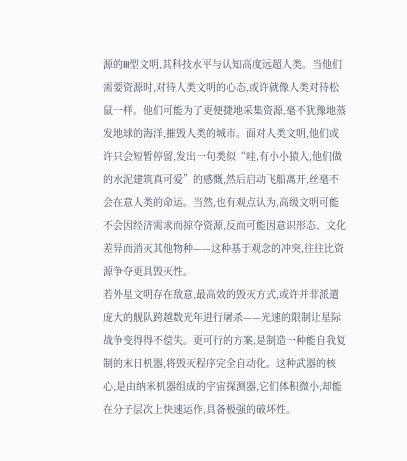源的III型文明,其科技水平与认知高度远超人类。当他们需要资源时,对待人类文明的心态,或许就像人类对待松鼠一样。他们可能为了更便捷地采集资源,毫不犹豫地蒸发地球的海洋,摧毁人类的城市。面对人类文明,他们或许只会短暂停留,发出一句类似“哇,有小小猿人,他们做的水泥建筑真可爱”的感慨,然后启动飞船离开,丝毫不会在意人类的命运。当然,也有观点认为,高级文明可能不会因经济需求而掠夺资源,反而可能因意识形态、文化差异而消灭其他物种——这种基于观念的冲突,往往比资源争夺更具毁灭性。
若外星文明存在敌意,最高效的毁灭方式,或许并非派遣庞大的舰队跨越数光年进行屠杀——光速的限制让星际战争变得得不偿失。更可行的方案,是制造一种能自我复制的末日机器,将毁灭程序完全自动化。这种武器的核心,是由纳米机器组成的宇宙探测器,它们体积微小,却能在分子层次上快速运作,具备极强的破坏性。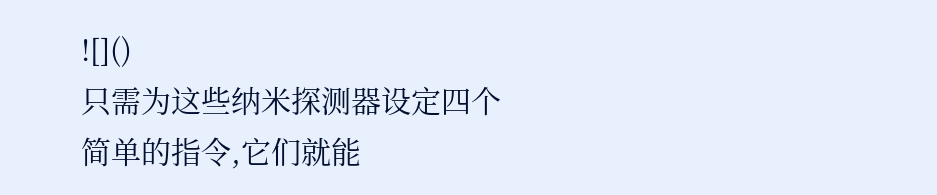![]()
只需为这些纳米探测器设定四个简单的指令,它们就能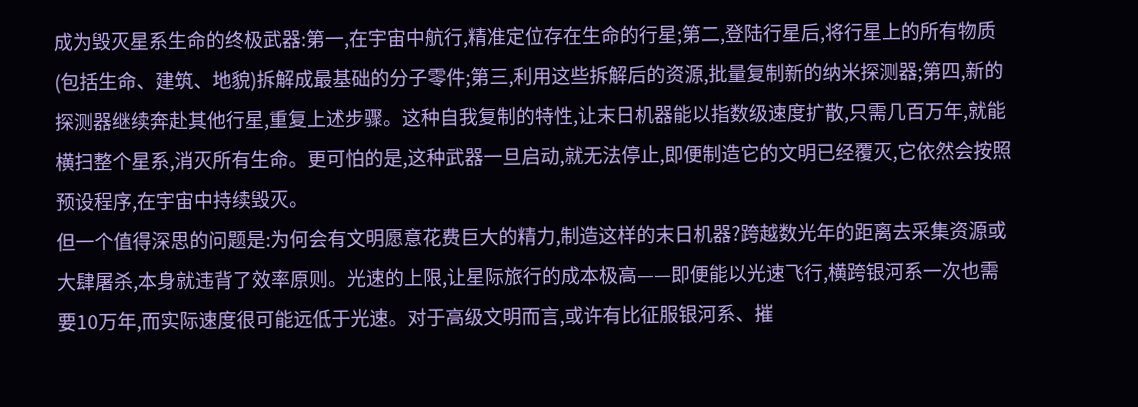成为毁灭星系生命的终极武器:第一,在宇宙中航行,精准定位存在生命的行星;第二,登陆行星后,将行星上的所有物质(包括生命、建筑、地貌)拆解成最基础的分子零件;第三,利用这些拆解后的资源,批量复制新的纳米探测器;第四,新的探测器继续奔赴其他行星,重复上述步骤。这种自我复制的特性,让末日机器能以指数级速度扩散,只需几百万年,就能横扫整个星系,消灭所有生命。更可怕的是,这种武器一旦启动,就无法停止,即便制造它的文明已经覆灭,它依然会按照预设程序,在宇宙中持续毁灭。
但一个值得深思的问题是:为何会有文明愿意花费巨大的精力,制造这样的末日机器?跨越数光年的距离去采集资源或大肆屠杀,本身就违背了效率原则。光速的上限,让星际旅行的成本极高——即便能以光速飞行,横跨银河系一次也需要10万年,而实际速度很可能远低于光速。对于高级文明而言,或许有比征服银河系、摧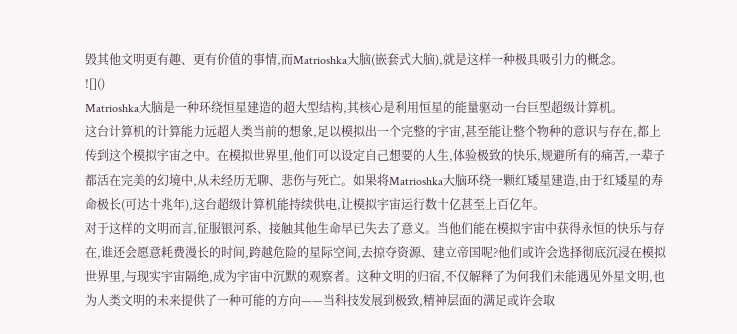毁其他文明更有趣、更有价值的事情,而Matrioshka大脑(嵌套式大脑),就是这样一种极具吸引力的概念。
![]()
Matrioshka大脑是一种环绕恒星建造的超大型结构,其核心是利用恒星的能量驱动一台巨型超级计算机。
这台计算机的计算能力远超人类当前的想象,足以模拟出一个完整的宇宙,甚至能让整个物种的意识与存在,都上传到这个模拟宇宙之中。在模拟世界里,他们可以设定自己想要的人生,体验极致的快乐,规避所有的痛苦,一辈子都活在完美的幻境中,从未经历无聊、悲伤与死亡。如果将Matrioshka大脑环绕一颗红矮星建造,由于红矮星的寿命极长(可达十兆年),这台超级计算机能持续供电,让模拟宇宙运行数十亿甚至上百亿年。
对于这样的文明而言,征服银河系、接触其他生命早已失去了意义。当他们能在模拟宇宙中获得永恒的快乐与存在,谁还会愿意耗费漫长的时间,跨越危险的星际空间,去掠夺资源、建立帝国呢?他们或许会选择彻底沉浸在模拟世界里,与现实宇宙隔绝,成为宇宙中沉默的观察者。这种文明的归宿,不仅解释了为何我们未能遇见外星文明,也为人类文明的未来提供了一种可能的方向——当科技发展到极致,精神层面的满足或许会取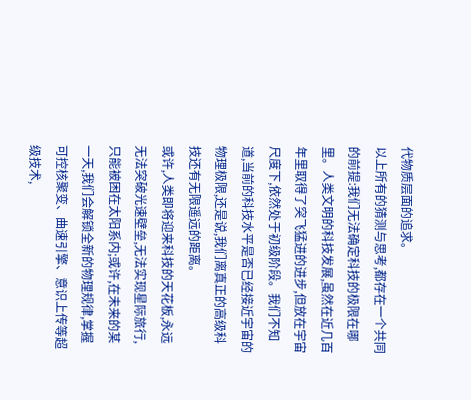代物质层面的追求。
以上所有的猜测与思考,都存在一个共同的前提:我们无法确定科技的极限在哪里。人类文明的科技发展,虽然在近几百年里取得了突飞猛进的进步,但放在宇宙尺度下,依然处于初级阶段。我们不知道,当前的科技水平是否已经接近宇宙的物理极限,还是说,我们离真正的高级科技还有无限遥远的距离。
或许,人类即将迎来科技的天花板,永远无法突破光速壁垒,无法实现星际旅行,只能被困在太阳系内;或许,在未来的某一天,我们会解锁全新的物理规律,掌握可控核聚变、曲速引擎、意识上传等超级技术,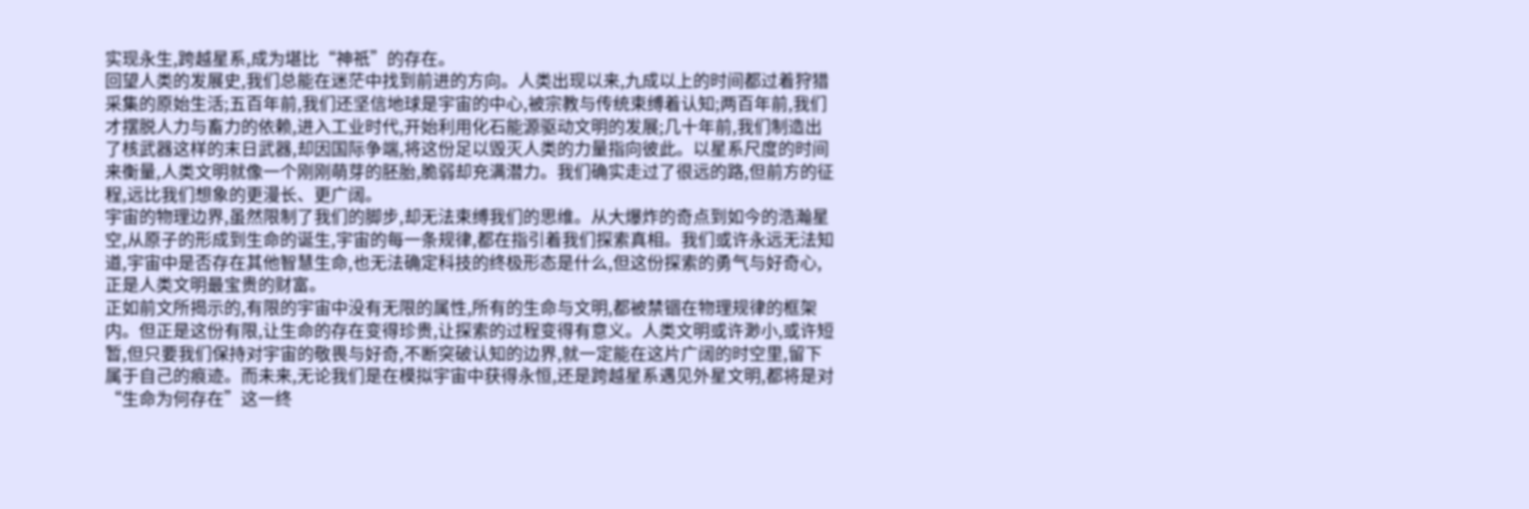实现永生,跨越星系,成为堪比“神祇”的存在。
回望人类的发展史,我们总能在迷茫中找到前进的方向。人类出现以来,九成以上的时间都过着狩猎采集的原始生活;五百年前,我们还坚信地球是宇宙的中心,被宗教与传统束缚着认知;两百年前,我们才摆脱人力与畜力的依赖,进入工业时代,开始利用化石能源驱动文明的发展;几十年前,我们制造出了核武器这样的末日武器,却因国际争端,将这份足以毁灭人类的力量指向彼此。以星系尺度的时间来衡量,人类文明就像一个刚刚萌芽的胚胎,脆弱却充满潜力。我们确实走过了很远的路,但前方的征程,远比我们想象的更漫长、更广阔。
宇宙的物理边界,虽然限制了我们的脚步,却无法束缚我们的思维。从大爆炸的奇点到如今的浩瀚星空,从原子的形成到生命的诞生,宇宙的每一条规律,都在指引着我们探索真相。我们或许永远无法知道,宇宙中是否存在其他智慧生命,也无法确定科技的终极形态是什么,但这份探索的勇气与好奇心,正是人类文明最宝贵的财富。
正如前文所揭示的,有限的宇宙中没有无限的属性,所有的生命与文明,都被禁锢在物理规律的框架内。但正是这份有限,让生命的存在变得珍贵,让探索的过程变得有意义。人类文明或许渺小,或许短暂,但只要我们保持对宇宙的敬畏与好奇,不断突破认知的边界,就一定能在这片广阔的时空里,留下属于自己的痕迹。而未来,无论我们是在模拟宇宙中获得永恒,还是跨越星系遇见外星文明,都将是对“生命为何存在”这一终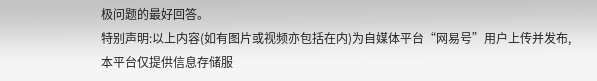极问题的最好回答。
特别声明:以上内容(如有图片或视频亦包括在内)为自媒体平台“网易号”用户上传并发布,本平台仅提供信息存储服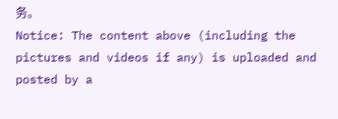务。
Notice: The content above (including the pictures and videos if any) is uploaded and posted by a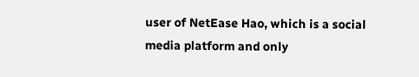user of NetEase Hao, which is a social media platform and only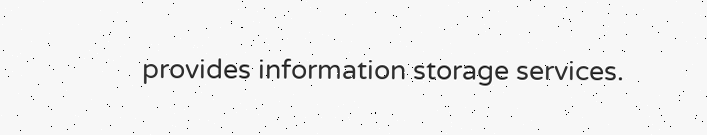provides information storage services.